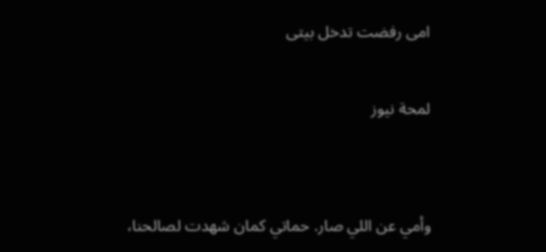امى رفضت تدخل بيتى

لمحة نيوز


وأمي عن اللي صار. حماتي كمان شهدت لصالحنا،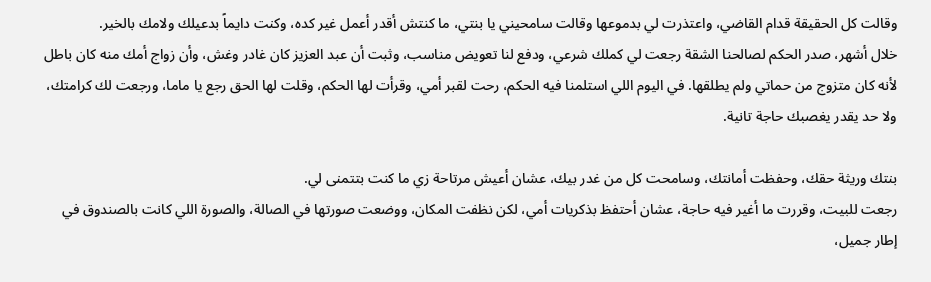وقالت كل الحقيقة قدام القاضي، واعتذرت لي بدموعها وقالت سامحيني يا بنتي، ما كنتش أقدر أعمل غير كده، وكنت دايماً بدعيلك ولامك بالخير.
خلال أشهر، صدر الحكم لصالحنا الشقة رجعت لي كملك شرعي، ودفع لنا تعويض مناسب، وثبت أن عبد العزيز كان غادر وغش، وأن زواج أمك منه كان باطل لأنه كان متزوج من حماتي ولم يطلقها. في اليوم اللي استلمنا فيه الحكم، رحت لقبر أمي، وقرأت لها الحكم، وقلت لها الحق رجع يا ماما، ورجعت لك كرامتك، ولا حد يقدر يغصبك حاجة تانية.

بنتك وريثة حقك، وحفظت أمانتك، وسامحت كل من غدر بيك، عشان أعيش مرتاحة زي ما كنت بتتمنى لي.
رجعت للبيت، وقررت ما أغير فيه حاجة، عشان أحتفظ بذكريات أمي، لكن نظفت المكان، ووضعت صورتها في الصالة، والصورة اللي كانت بالصندوق في إطار جميل،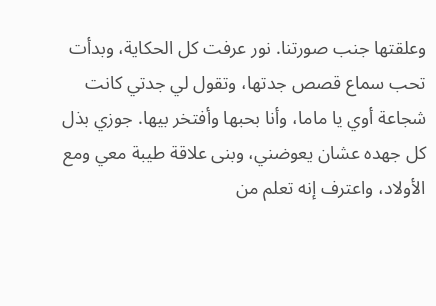وعلقتها جنب صورتنا. نور عرفت كل الحكاية، وبدأت تحب سماع قصص جدتها، وتقول لي جدتي كانت شجاعة أوي يا ماما، وأنا بحبها وأفتخر بيها. جوزي بذل كل جهده عشان يعوضني، وبنى علاقة طيبة معي ومع الأولاد، واعترف إنه تعلم من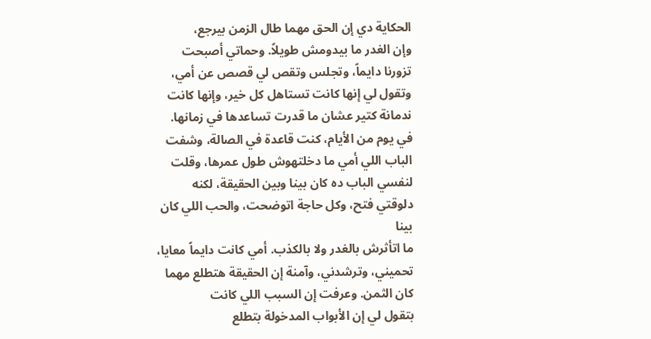الحكاية دي إن الحق مهما طال الزمن بيرجع،
وإن الغدر ما بيدومش طويلاً. وحماتي أصبحت تزورنا دايماً، وتجلس وتقص لي قصص عن أمي، وتقول لي إنها كانت تستاهل كل خير، وإنها كانت ندمانة كتير عشان ما قدرت تساعدها في زمانها.
في يوم من الأيام، كنت قاعدة في الصالة، وشفت الباب اللي أمي ما دخلتهوش طول عمرها، وقلت لنفسي الباب ده كان بينا وبين الحقيقة، لكنه دلوقتي فتح، وكل حاجة اتوضحت، والحب اللي كان بينا
ما اتأثرش بالغدر ولا بالكذب. أمي كانت دايماً معايا، تحميني، وترشدني، وآمنة إن الحقيقة هتطلع مهما كان الثمن. وعرفت إن السبب اللي كانت
بتقول لي إن الأبواب المدخولة بتطلع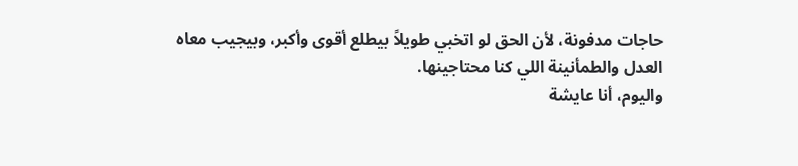حاجات مدفونة، لأن الحق لو اتخبي طويلاً بيطلع أقوى وأكبر، وبيجيب معاه العدل والطمأنينة اللي كنا محتاجينها.
واليوم، أنا عايشة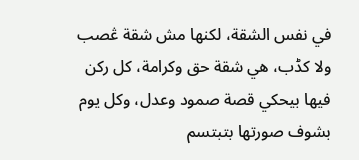في نفس الشقة، لكنها مش شقة ڠصب ولا كڈب، هي شقة حق وكرامة، كل ركن فيها بيحكي قصة صمود وعدل، وكل يوم بشوف صورتها بتبتسم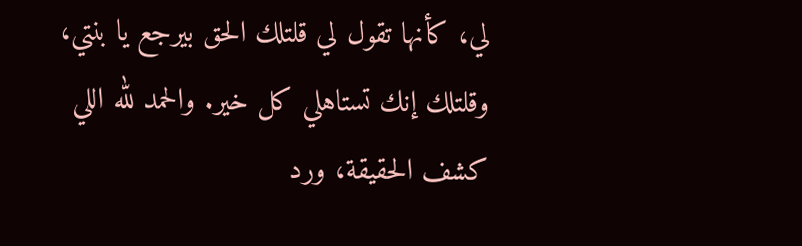لي، كأنها تقول لي قلتلك الحق بيرجع يا بنتي، وقلتلك إنك تستاهلي كل خير. والحمد لله اللي كشف الحقيقة، ورد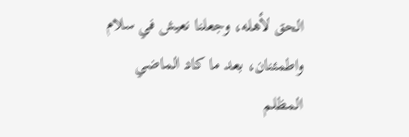الحق لأهله، وجعلنا نعيش في سلام واطمئنان، بعد ما كاد الماضي المظلم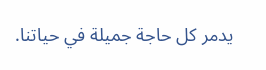يدمر كل حاجة جميلة في حياتنا.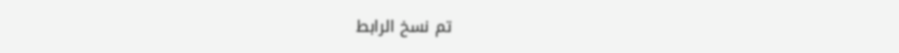تم نسخ الرابط